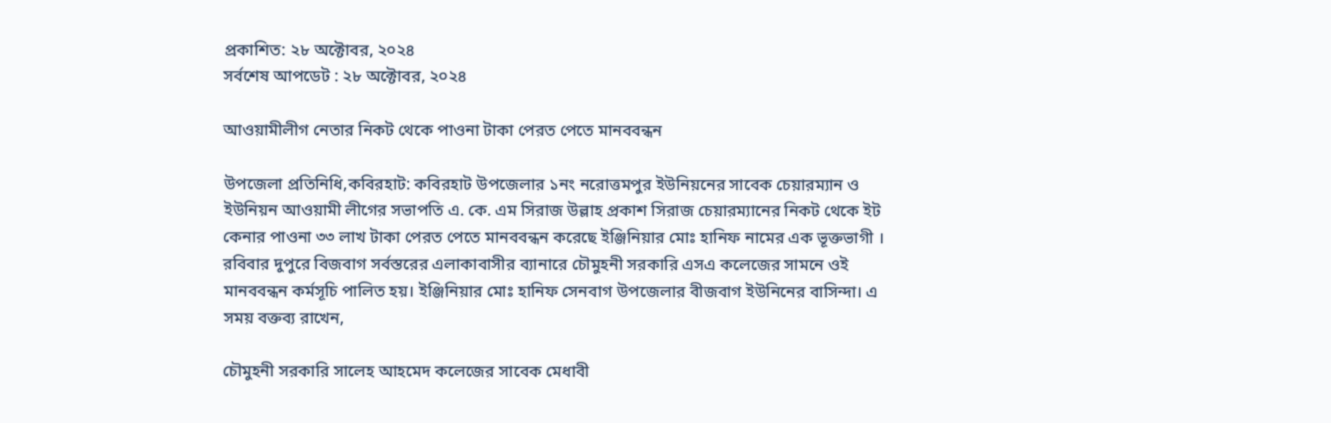প্রকাশিত: ২৮ অক্টোবর, ২০২৪
সর্বশেষ আপডেট : ২৮ অক্টোবর, ২০২৪

আওয়ামীলীগ নেতার নিকট থেকে পাওনা টাকা পেরত পেতে মানববন্ধন

উপজেলা প্রতিনিধি,কবিরহাট: কবিরহাট উপজেলার ১নং নরোত্তমপুর ইউনিয়নের সাবেক চেয়ারম্যান ও ইউনিয়ন আওয়ামী লীগের সভাপতি এ. কে. এম সিরাজ উল্লাহ প্রকাশ সিরাজ চেয়ারম্যানের নিকট থেকে ইট কেনার পাওনা ৩৩ লাখ টাকা পেরত পেতে মানববন্ধন করেছে ইঞ্জিনিয়ার মোঃ হানিফ নামের এক ভূক্তভাগী । রবিবার দুপুরে বিজবাগ সর্বস্তরের এলাকাবাসীর ব্যানারে চৌমুহনী সরকারি এসএ কলেজের সামনে ওই মানববন্ধন কর্মসূচি পালিত হয়। ইঞ্জিনিয়ার মোঃ হানিফ সেনবাগ উপজেলার বীজবাগ ইউনিনের বাসিন্দা। এ সময় বক্তব্য রাখেন,

চৌমুহনী সরকারি সালেহ আহমেদ কলেজের সাবেক মেধাবী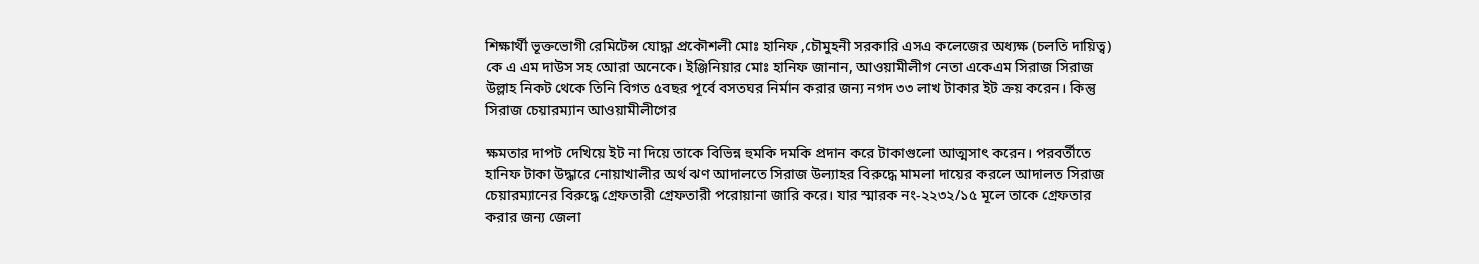শিক্ষার্থী ভূক্তভোগী রেমিটেন্স যোদ্ধা প্রকৌশলী মোঃ হানিফ ,চৌমুহনী সরকারি এসএ কলেজের অধ্যক্ষ (চলতি দায়িত্ব) কে এ এম দাউস সহ আেরা অনেকে। ইঞ্জিনিয়ার মোঃ হানিফ জানান, আওয়ামীলীগ নেতা একেএম সিরাজ সিরাজ উল্লাহ নিকট থেকে তিনি বিগত ৫বছর পূর্বে বসতঘর নির্মান করার জন্য নগদ ৩৩ লাখ টাকার ইট ক্রয় করেন। কিন্তু সিরাজ চেয়ারম্যান আওয়ামীলীগের

ক্ষমতার দাপট দেখিয়ে ইট না দিয়ে তাকে বিভিন্ন হুমকি দমকি প্রদান করে টাকাগুলো আত্মসাৎ করেন। পরবর্তীতে হানিফ টাকা উদ্ধারে নোয়াখালীর অর্থ ঝণ আদালতে সিরাজ উল্যাহর বিরুদ্ধে মামলা দায়ের করলে আদালত সিরাজ চেয়ারম্যানের বিরুদ্ধে গ্রেফতারী গ্রেফতারী পরোয়ানা জারি করে। যার স্মারক নং-২২৩২/১৫ মূলে তাকে গ্রেফতার করার জন্য জেলা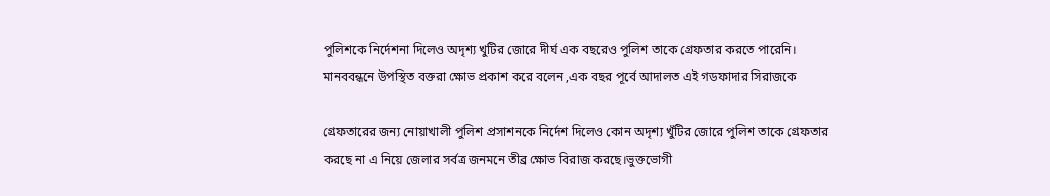পুলিশকে নির্দেশনা দিলেও অদৃশ্য খুটির জোরে দীর্ঘ এক বছরেও পুলিশ তাকে গ্রেফতার করতে পারেনি। মানববন্ধনে উপস্থিত বক্তরা ক্ষোভ প্রকাশ করে বলেন ,এক বছর পূর্বে আদালত এই গডফাদার সিরাজকে

গ্রেফতারের জন্য নোয়াখালী পুলিশ প্রসাশনকে নির্দেশ দিলেও কোন অদৃশ্য খুঁটির জোরে পুলিশ তাকে গ্রেফতার করছে না এ নিয়ে জেলার সর্বত্র জনমনে তীব্র ক্ষোভ বিরাজ করছে।ভুক্তভোগী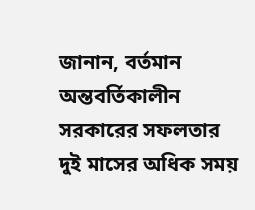জানান, বর্তমান অন্তবর্তিকালীন সরকারের সফলতার দুই মাসের অধিক সময়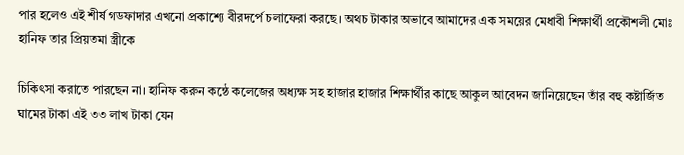পার হলেও এই শীর্ষ গডফাদার এখনো প্রকাশ্যে বীরদর্পে চলাফেরা করছে। অথচ টাকার অভাবে আমাদের এক সময়ের মেধাবী শিক্ষার্থী প্রকৌশলী মোঃ হানিফ তার প্রিয়তমা স্ত্রীকে

চিকিৎসা করাতে পারছেন না। হানিফ করুন কন্ঠে কলেজের অধ্যক্ষ সহ হাজার হাজার শিক্ষার্থীর কাছে আকুল আবেদন জানিয়েছেন তাঁর বহু কষ্টার্জিত ঘামের টাকা এই ৩৩ লাখ টাকা যেন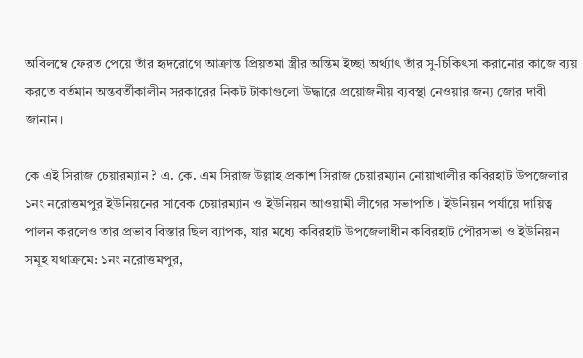অবিলম্বে ফেরত পেয়ে তাঁর হৃদরোগে আক্রান্ত প্রিয়তমা স্ত্রীর অন্তিম ইচ্ছা অর্থ্যাৎ তাঁর সু-চিকিৎসা করানোর কাজে ব্যয় করতে বর্তমান অন্তবর্তীকালীন সরকারের নিকট টাকাগুলো উদ্ধারে প্রয়োজনীয় ব্যবস্থা নেওয়ার জন্য জোর দাবী জানান।

কে এই সিরাজ চেয়ারম্যান ? এ. কে. এম সিরাজ উল্লাহ প্রকাশ সিরাজ চেয়ারম্যান নোয়াখালীর কবিরহাট উপজেলার ১নং নরোত্তমপুর ইউনিয়নের সাবেক চেয়ারম্যান ও ইউনিয়ন আওয়ামী লীগের সভাপতি । ইউনিয়ন পর্যায়ে দায়িত্ব পালন করলেও তার প্রভাব বিস্তার ছিল ব্যাপক, যার মধ্যে কবিরহাট উপজেলাধীন কবিরহাট পৌরসভা ও ইউনিয়ন সমূহ যথাক্রমে: ১নং নরোত্তমপুর,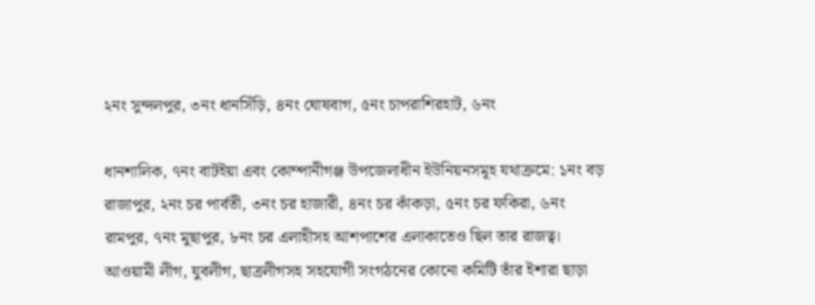২নং সুন্দলপুর, ৩নং ধানসিঁড়ি, ৪নং ঘোষবাগ, ৫নং চাপরাশিরহাট, ৬নং

ধানশালিক, ৭নং বাটইয়া এবং কোম্পানীগঞ্জ উপজেলাধীন ইউনিয়নসমূহ যথাক্রমে: ১নং বড় রাজাপুর, ২নং চর পার্বতী, ৩নং চর হাজারী, ৪নং চর কাঁকড়া, ৫নং চর ফকিরা, ৬নং রামপুর, ৭নং মুছাপুর, ৮নং চর এলাহীসহ আশপাশের এলাকাতেও ছিল তার রাজত্ব। আওয়ামী লীগ, যুবলীগ, ছাত্রলীগসহ সহযোগী সংগঠনের কোনো কমিটি তাঁর ইশারা ছাড়া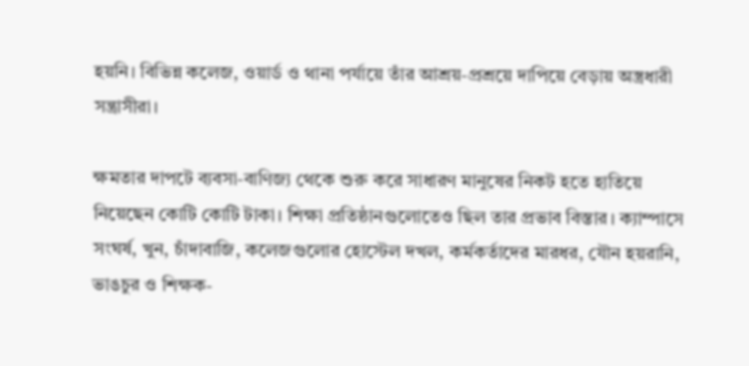হয়নি। বিভিন্ন কলেজ, ওয়ার্ড ও থানা পর্যায়ে তাঁর আশ্রয়-প্রশ্রয়ে দাপিয়ে বেড়ায় অস্ত্রধারী সন্ত্রাসীরা।

ক্ষমতার দাপটে ব্যবসা-বাণিজ্য থেকে শুরু করে সাধারণ মানুষের নিকট হতে হাতিয়ে নিয়েছেন কোটি কোটি টাকা। শিক্ষা প্রতিষ্ঠানগুলোতেও ছিল তার প্রভাব বিস্তার। ক্যাম্পাসে সংঘর্ষ, খুন, চাঁদাবাজি, কলেজগুলোর হোস্টেল দখল, কর্মকর্তাদের মারধর, যৌন হয়রানি, ভাঙচুর ও শিক্ষক-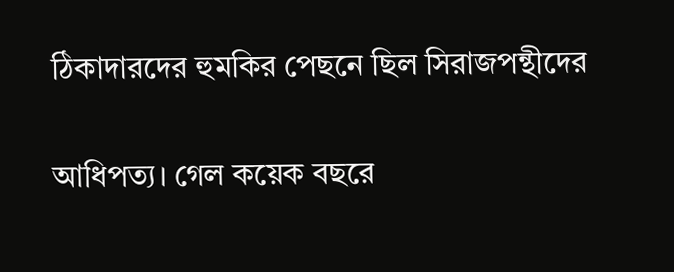ঠিকাদারদের হুমকির পেছনে ছিল সিরাজপন্থীদের

আধিপত্য। গেল কয়েক বছরে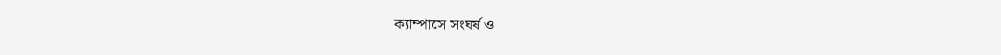ক্যাম্পাসে সংঘর্ষ ও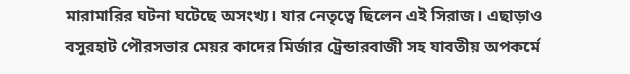মারামারির ঘটনা ঘটেছে অসংখ্য। যার নেতৃত্বে ছিলেন এই সিরাজ। এছাড়াও বসুরহাট পৌরসভার মেয়র কাদের মির্জার ট্রেন্ডারবাজী সহ যাবতীয় অপকর্মে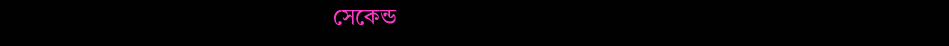সেকেন্ড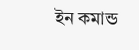ইন কমান্ড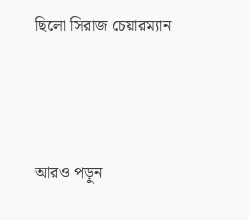ছিলো সিরাজ চেয়ারম্যান



আরও পড়ুন